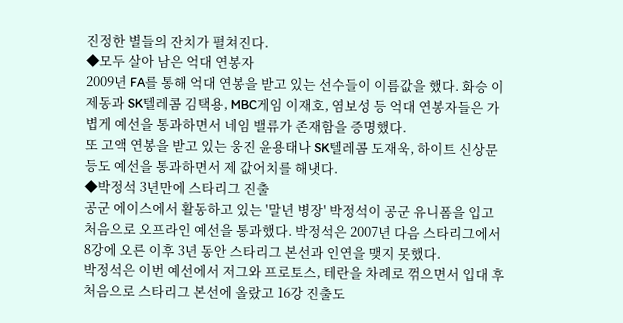진정한 별들의 잔치가 펼쳐진다.
◆모두 살아 남은 억대 연봉자
2009년 FA를 통해 억대 연봉을 받고 있는 선수들이 이름값을 했다. 화승 이제동과 SK텔레콤 김택용, MBC게임 이재호, 염보성 등 억대 연봉자들은 가볍게 예선을 통과하면서 네임 밸류가 존재함을 증명했다.
또 고액 연봉을 받고 있는 웅진 윤용태나 SK텔레콤 도재욱, 하이트 신상문 등도 예선을 통과하면서 제 값어치를 해냇다.
◆박정석 3년만에 스타리그 진출
공군 에이스에서 활동하고 있는 '말년 병장' 박정석이 공군 유니폼을 입고 처음으로 오프라인 예선을 통과했다. 박정석은 2007년 다음 스타리그에서 8강에 오른 이후 3년 동안 스타리그 본선과 인연을 맺지 못했다.
박정석은 이번 예선에서 저그와 프로토스, 테란을 차례로 꺾으면서 입대 후 처음으로 스타리그 본선에 올랐고 16강 진출도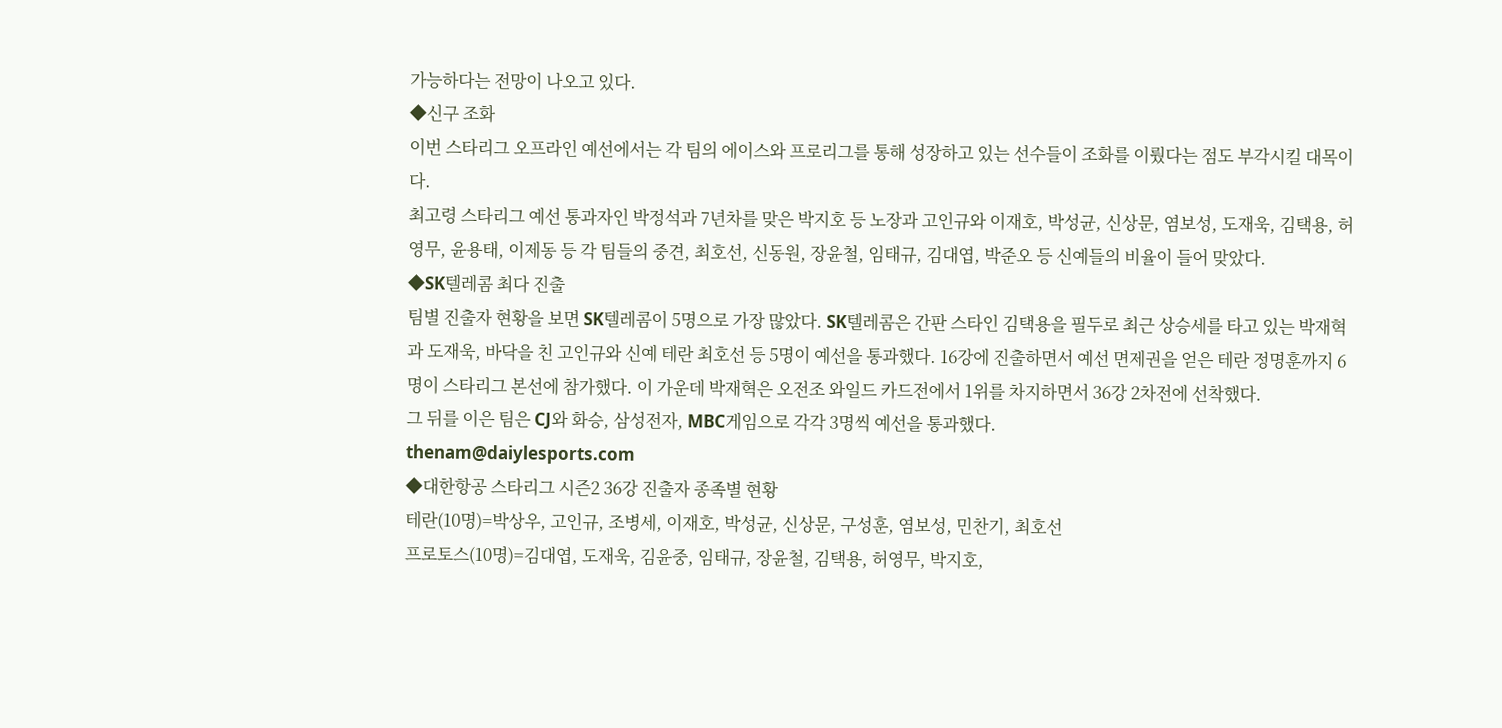가능하다는 전망이 나오고 있다.
◆신구 조화
이번 스타리그 오프라인 예선에서는 각 팀의 에이스와 프로리그를 통해 성장하고 있는 선수들이 조화를 이뤘다는 점도 부각시킬 대목이다.
최고령 스타리그 예선 통과자인 박정석과 7년차를 맞은 박지호 등 노장과 고인규와 이재호, 박성균, 신상문, 염보성, 도재욱, 김택용, 허영무, 윤용태, 이제동 등 각 팀들의 중견, 최호선, 신동원, 장윤철, 임태규, 김대엽, 박준오 등 신예들의 비율이 들어 맞았다.
◆SK텔레콤 최다 진출
팀별 진출자 현황을 보면 SK텔레콤이 5명으로 가장 많았다. SK텔레콤은 간판 스타인 김택용을 필두로 최근 상승세를 타고 있는 박재혁과 도재욱, 바닥을 친 고인규와 신예 테란 최호선 등 5명이 예선을 통과했다. 16강에 진출하면서 예선 면제권을 얻은 테란 정명훈까지 6명이 스타리그 본선에 참가했다. 이 가운데 박재혁은 오전조 와일드 카드전에서 1위를 차지하면서 36강 2차전에 선착했다.
그 뒤를 이은 팀은 CJ와 화승, 삼성전자, MBC게임으로 각각 3명씩 예선을 통과했다.
thenam@daiylesports.com
◆대한항공 스타리그 시즌2 36강 진출자 종족별 현황
테란(10명)=박상우, 고인규, 조병세, 이재호, 박성균, 신상문, 구성훈, 염보성, 민찬기, 최호선
프로토스(10명)=김대엽, 도재욱, 김윤중, 임태규, 장윤철, 김택용, 허영무, 박지호,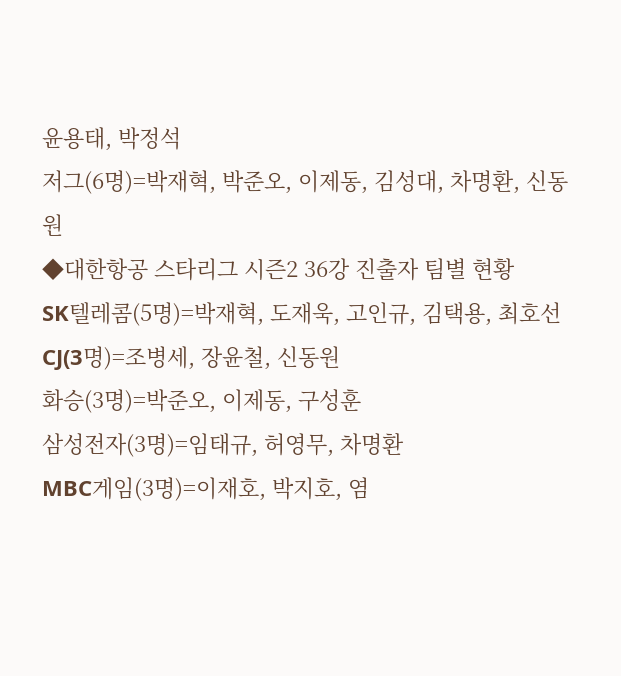윤용태, 박정석
저그(6명)=박재혁, 박준오, 이제동, 김성대, 차명환, 신동원
◆대한항공 스타리그 시즌2 36강 진출자 팀별 현황
SK텔레콤(5명)=박재혁, 도재욱, 고인규, 김택용, 최호선
CJ(3명)=조병세, 장윤철, 신동원
화승(3명)=박준오, 이제동, 구성훈
삼성전자(3명)=임태규, 허영무, 차명환
MBC게임(3명)=이재호, 박지호, 염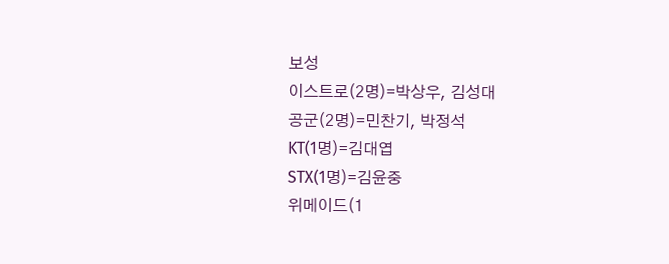보성
이스트로(2명)=박상우, 김성대
공군(2명)=민찬기, 박정석
KT(1명)=김대엽
STX(1명)=김윤중
위메이드(1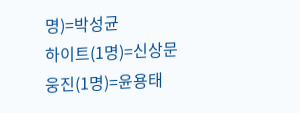명)=박성균
하이트(1명)=신상문
웅진(1명)=윤용태